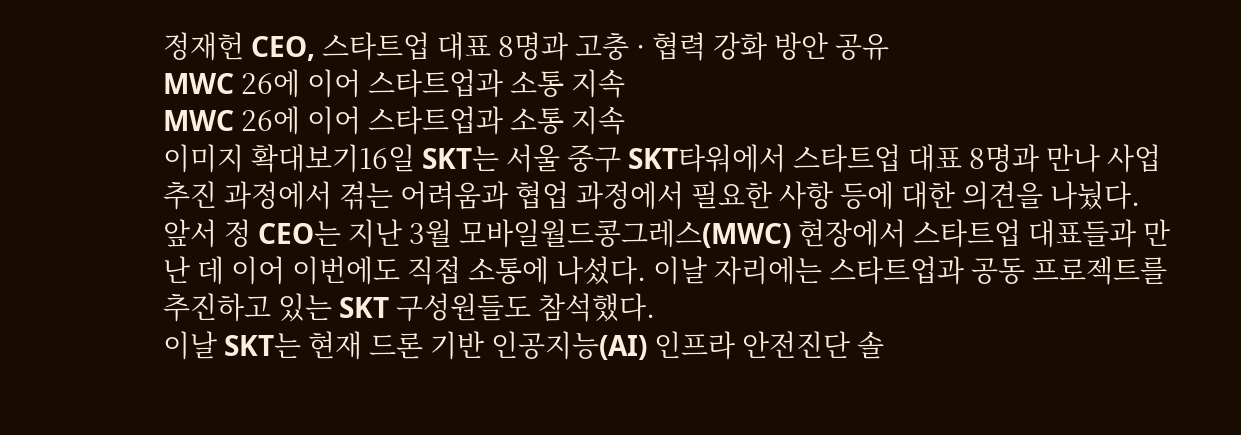정재헌 CEO, 스타트업 대표 8명과 고충 · 협력 강화 방안 공유
MWC 26에 이어 스타트업과 소통 지속
MWC 26에 이어 스타트업과 소통 지속
이미지 확대보기16일 SKT는 서울 중구 SKT타워에서 스타트업 대표 8명과 만나 사업 추진 과정에서 겪는 어려움과 협업 과정에서 필요한 사항 등에 대한 의견을 나눴다.
앞서 정 CEO는 지난 3월 모바일월드콩그레스(MWC) 현장에서 스타트업 대표들과 만난 데 이어 이번에도 직접 소통에 나섰다. 이날 자리에는 스타트업과 공동 프로젝트를 추진하고 있는 SKT 구성원들도 참석했다.
이날 SKT는 현재 드론 기반 인공지능(AI) 인프라 안전진단 솔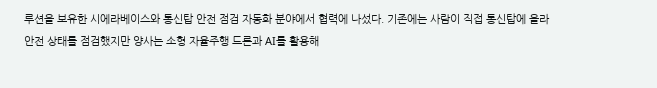루션을 보유한 시에라베이스와 통신탑 안전 점검 자동화 분야에서 협력에 나섰다. 기존에는 사람이 직접 통신탑에 올라 안전 상태를 점검했지만 양사는 소형 자율주행 드론과 AI를 활용해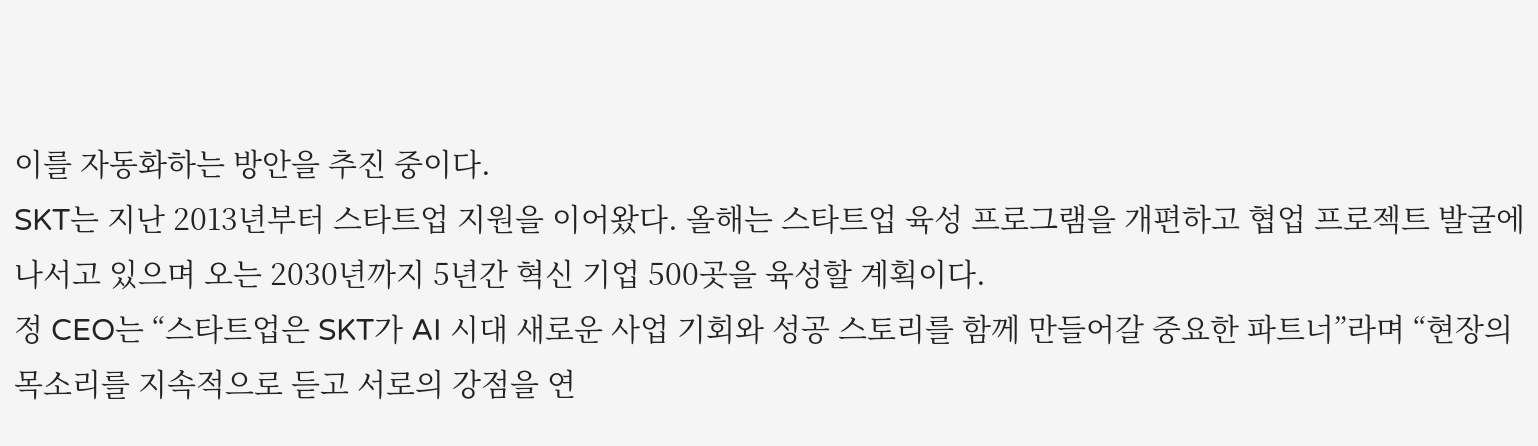이를 자동화하는 방안을 추진 중이다.
SKT는 지난 2013년부터 스타트업 지원을 이어왔다. 올해는 스타트업 육성 프로그램을 개편하고 협업 프로젝트 발굴에 나서고 있으며 오는 2030년까지 5년간 혁신 기업 500곳을 육성할 계획이다.
정 CEO는 “스타트업은 SKT가 AI 시대 새로운 사업 기회와 성공 스토리를 함께 만들어갈 중요한 파트너”라며 “현장의 목소리를 지속적으로 듣고 서로의 강점을 연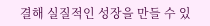결해 실질적인 성장을 만들 수 있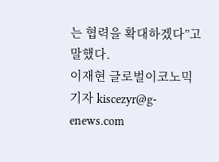는 협력을 확대하겠다”고 말했다.
이재현 글로벌이코노믹 기자 kiscezyr@g-enews.com